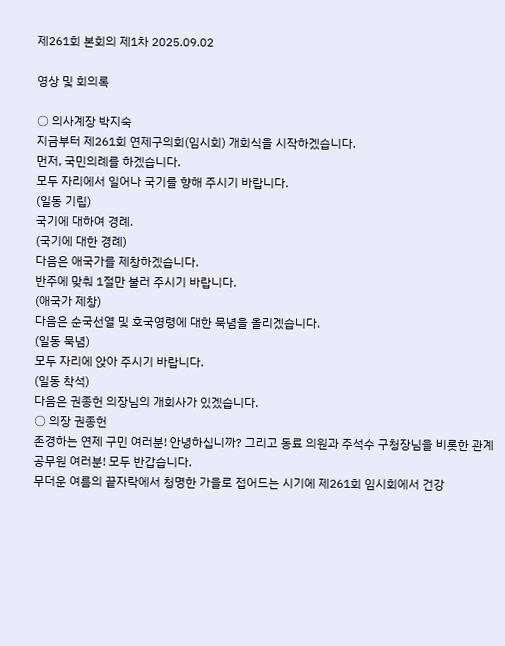제261회 본회의 제1차 2025.09.02

영상 및 회의록

○ 의사계장 박지숙
지금부터 제261회 연제구의회(임시회) 개회식을 시작하겠습니다.
먼저, 국민의례를 하겠습니다.
모두 자리에서 일어나 국기를 향해 주시기 바랍니다.
(일동 기립)
국기에 대하여 경례.
(국기에 대한 경례)
다음은 애국가를 제창하겠습니다.
반주에 맞춰 1절만 불러 주시기 바랍니다.
(애국가 제창)
다음은 순국선열 및 호국영령에 대한 묵념을 올리겠습니다.
(일동 묵념)
모두 자리에 앉아 주시기 바랍니다.
(일동 착석)
다음은 권종헌 의장님의 개회사가 있겠습니다.
○ 의장 권종헌
존경하는 연제 구민 여러분! 안녕하십니까? 그리고 동료 의원과 주석수 구청장님을 비롯한 관계 공무원 여러분! 모두 반갑습니다.
무더운 여름의 끝자락에서 청명한 가을로 접어드는 시기에 제261회 임시회에서 건강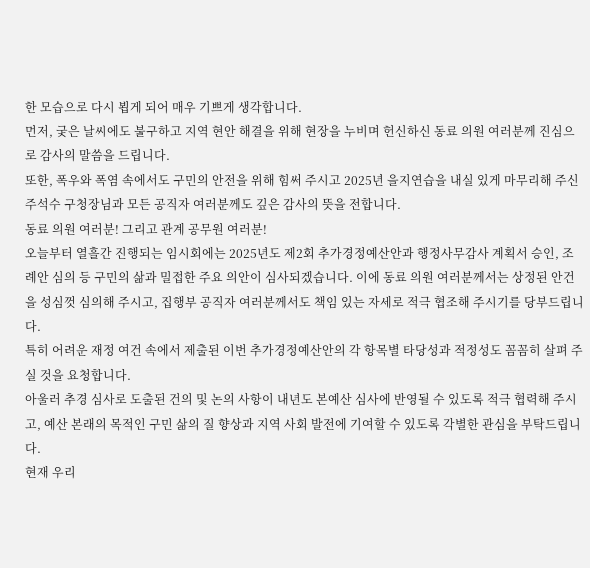한 모습으로 다시 뵙게 되어 매우 기쁘게 생각합니다.
먼저, 궂은 날씨에도 불구하고 지역 현안 해결을 위해 현장을 누비며 헌신하신 동료 의원 여러분께 진심으로 감사의 말씀을 드립니다.
또한, 폭우와 폭염 속에서도 구민의 안전을 위해 힘써 주시고 2025년 을지연습을 내실 있게 마무리해 주신 주석수 구청장님과 모든 공직자 여러분께도 깊은 감사의 뜻을 전합니다.
동료 의원 여러분! 그리고 관계 공무원 여러분!
오늘부터 열흘간 진행되는 임시회에는 2025년도 제2회 추가경정예산안과 행정사무감사 계획서 승인, 조례안 심의 등 구민의 삶과 밀접한 주요 의안이 심사되겠습니다. 이에 동료 의원 여러분께서는 상정된 안건을 성심껏 심의해 주시고, 집행부 공직자 여러분께서도 책임 있는 자세로 적극 협조해 주시기를 당부드립니다.
특히 어려운 재정 여건 속에서 제출된 이번 추가경정예산안의 각 항목별 타당성과 적정성도 꼼꼼히 살펴 주실 것을 요청합니다.
아울러 추경 심사로 도출된 건의 및 논의 사항이 내년도 본예산 심사에 반영될 수 있도록 적극 협력해 주시고, 예산 본래의 목적인 구민 삶의 질 향상과 지역 사회 발전에 기여할 수 있도록 각별한 관심을 부탁드립니다.
현재 우리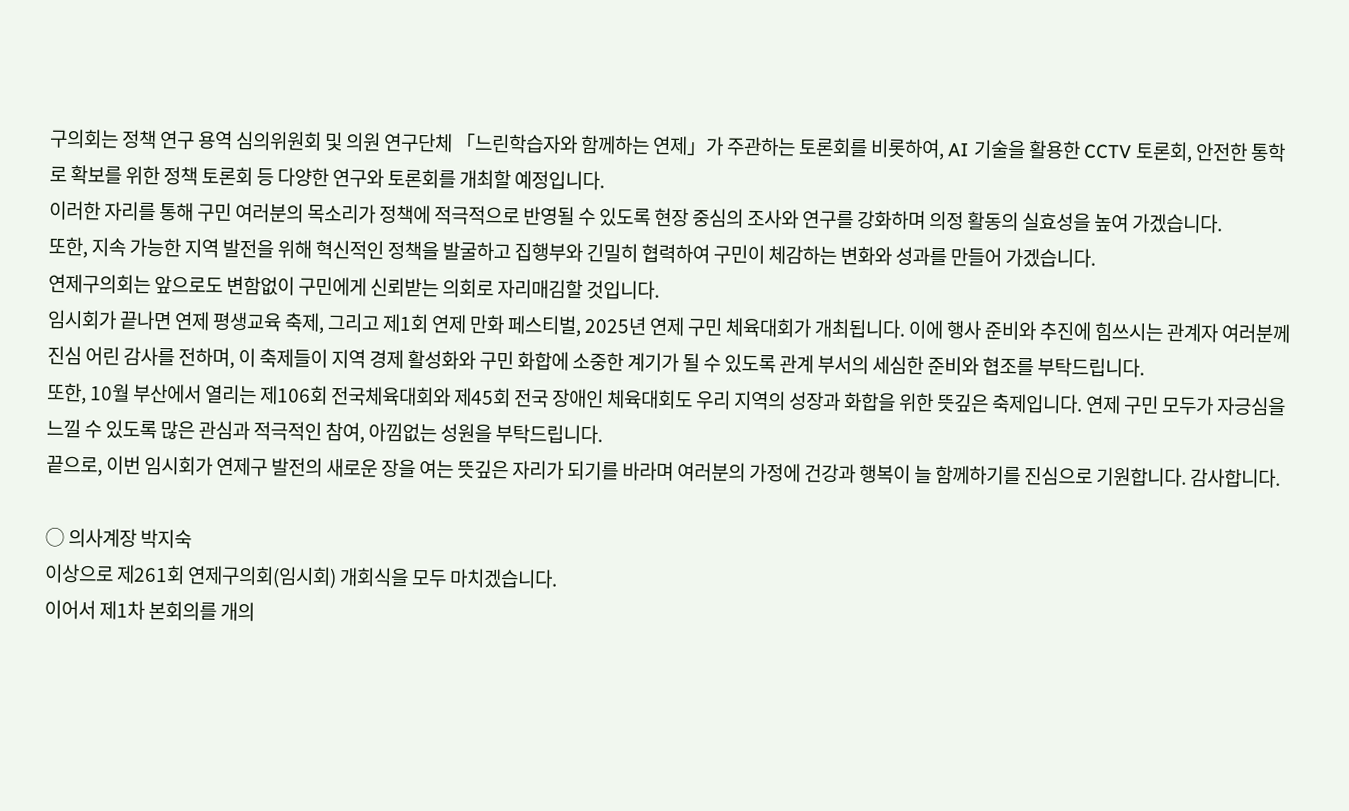구의회는 정책 연구 용역 심의위원회 및 의원 연구단체 「느린학습자와 함께하는 연제」가 주관하는 토론회를 비롯하여, AI 기술을 활용한 CCTV 토론회, 안전한 통학로 확보를 위한 정책 토론회 등 다양한 연구와 토론회를 개최할 예정입니다.
이러한 자리를 통해 구민 여러분의 목소리가 정책에 적극적으로 반영될 수 있도록 현장 중심의 조사와 연구를 강화하며 의정 활동의 실효성을 높여 가겠습니다.
또한, 지속 가능한 지역 발전을 위해 혁신적인 정책을 발굴하고 집행부와 긴밀히 협력하여 구민이 체감하는 변화와 성과를 만들어 가겠습니다.
연제구의회는 앞으로도 변함없이 구민에게 신뢰받는 의회로 자리매김할 것입니다.
임시회가 끝나면 연제 평생교육 축제, 그리고 제1회 연제 만화 페스티벌, 2025년 연제 구민 체육대회가 개최됩니다. 이에 행사 준비와 추진에 힘쓰시는 관계자 여러분께 진심 어린 감사를 전하며, 이 축제들이 지역 경제 활성화와 구민 화합에 소중한 계기가 될 수 있도록 관계 부서의 세심한 준비와 협조를 부탁드립니다.
또한, 10월 부산에서 열리는 제106회 전국체육대회와 제45회 전국 장애인 체육대회도 우리 지역의 성장과 화합을 위한 뜻깊은 축제입니다. 연제 구민 모두가 자긍심을 느낄 수 있도록 많은 관심과 적극적인 참여, 아낌없는 성원을 부탁드립니다.
끝으로, 이번 임시회가 연제구 발전의 새로운 장을 여는 뜻깊은 자리가 되기를 바라며 여러분의 가정에 건강과 행복이 늘 함께하기를 진심으로 기원합니다. 감사합니다.

◯ 의사계장 박지숙
이상으로 제261회 연제구의회(임시회) 개회식을 모두 마치겠습니다.
이어서 제1차 본회의를 개의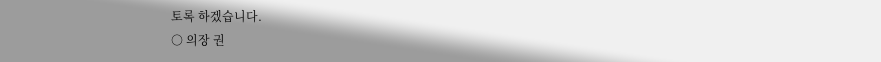토록 하겠습니다.
○ 의장 권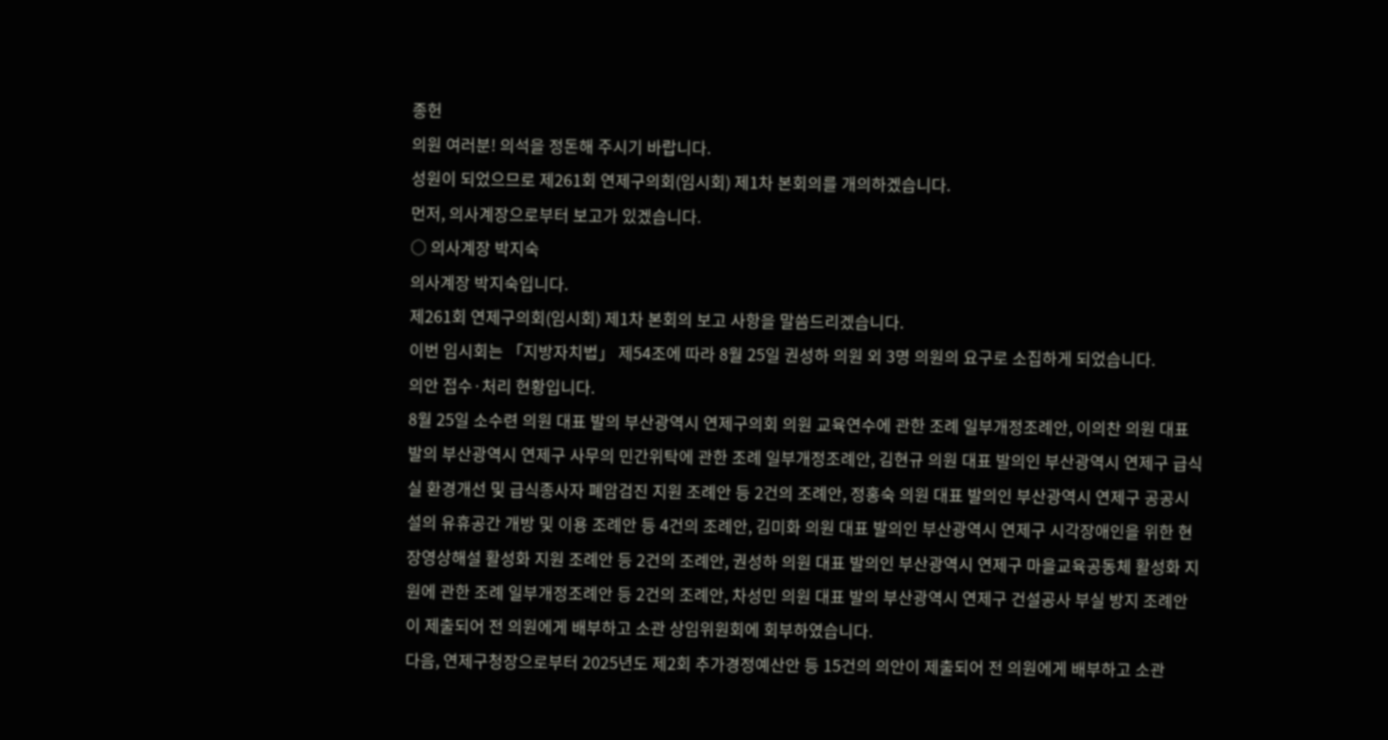종헌
의원 여러분! 의석을 정돈해 주시기 바랍니다.
성원이 되었으므로 제261회 연제구의회(임시회) 제1차 본회의를 개의하겠습니다.
먼저, 의사계장으로부터 보고가 있겠습니다.
○ 의사계장 박지숙
의사계장 박지숙입니다.
제261회 연제구의회(임시회) 제1차 본회의 보고 사항을 말씀드리겠습니다.
이번 임시회는 「지방자치법」 제54조에 따라 8월 25일 권성하 의원 외 3명 의원의 요구로 소집하게 되었습니다.
의안 접수·처리 현황입니다.
8월 25일 소수련 의원 대표 발의 부산광역시 연제구의회 의원 교육연수에 관한 조례 일부개정조례안, 이의찬 의원 대표 발의 부산광역시 연제구 사무의 민간위탁에 관한 조례 일부개정조례안, 김현규 의원 대표 발의인 부산광역시 연제구 급식실 환경개선 및 급식종사자 폐암검진 지원 조례안 등 2건의 조례안, 정홍숙 의원 대표 발의인 부산광역시 연제구 공공시설의 유휴공간 개방 및 이용 조례안 등 4건의 조례안, 김미화 의원 대표 발의인 부산광역시 연제구 시각장애인을 위한 현장영상해설 활성화 지원 조례안 등 2건의 조례안, 권성하 의원 대표 발의인 부산광역시 연제구 마을교육공동체 활성화 지원에 관한 조례 일부개정조례안 등 2건의 조례안, 차성민 의원 대표 발의 부산광역시 연제구 건설공사 부실 방지 조례안이 제출되어 전 의원에게 배부하고 소관 상임위원회에 회부하였습니다.
다음, 연제구청장으로부터 2025년도 제2회 추가경정예산안 등 15건의 의안이 제출되어 전 의원에게 배부하고 소관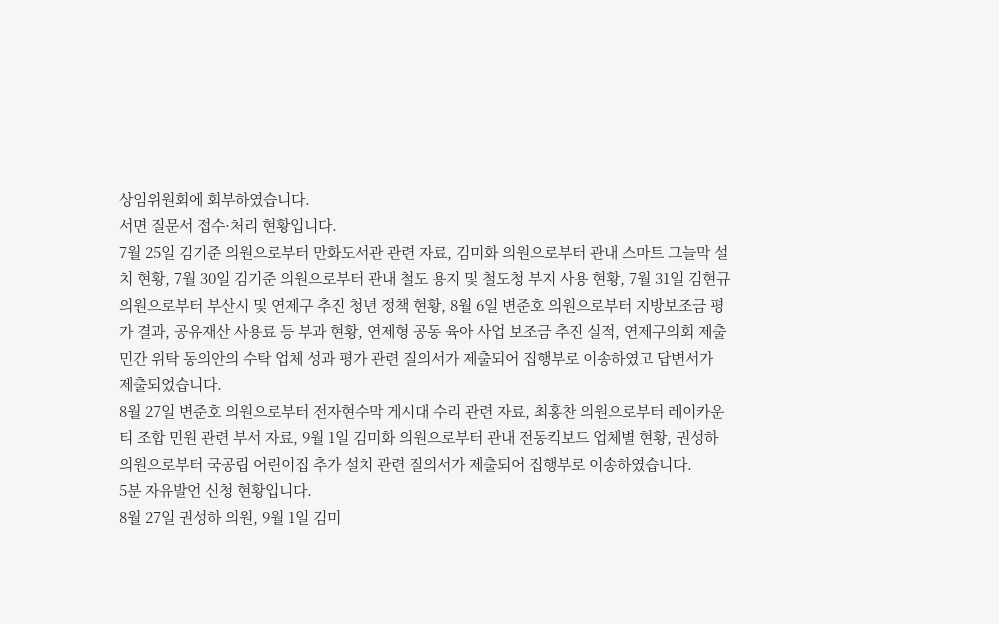상임위원회에 회부하였습니다.
서면 질문서 접수·처리 현황입니다.
7월 25일 김기준 의원으로부터 만화도서관 관련 자료, 김미화 의원으로부터 관내 스마트 그늘막 설치 현황, 7월 30일 김기준 의원으로부터 관내 철도 용지 및 철도청 부지 사용 현황, 7월 31일 김현규 의원으로부터 부산시 및 연제구 추진 청년 정책 현황, 8월 6일 변준호 의원으로부터 지방보조금 평가 결과, 공유재산 사용료 등 부과 현황, 연제형 공동 육아 사업 보조금 추진 실적, 연제구의회 제출 민간 위탁 동의안의 수탁 업체 성과 평가 관련 질의서가 제출되어 집행부로 이송하였고 답변서가 제출되었습니다.
8월 27일 변준호 의원으로부터 전자현수막 게시대 수리 관련 자료, 최홍찬 의원으로부터 레이카운티 조합 민원 관련 부서 자료, 9월 1일 김미화 의원으로부터 관내 전동킥보드 업체별 현황, 권성하 의원으로부터 국공립 어린이집 추가 설치 관련 질의서가 제출되어 집행부로 이송하였습니다.
5분 자유발언 신청 현황입니다.
8월 27일 권성하 의원, 9월 1일 김미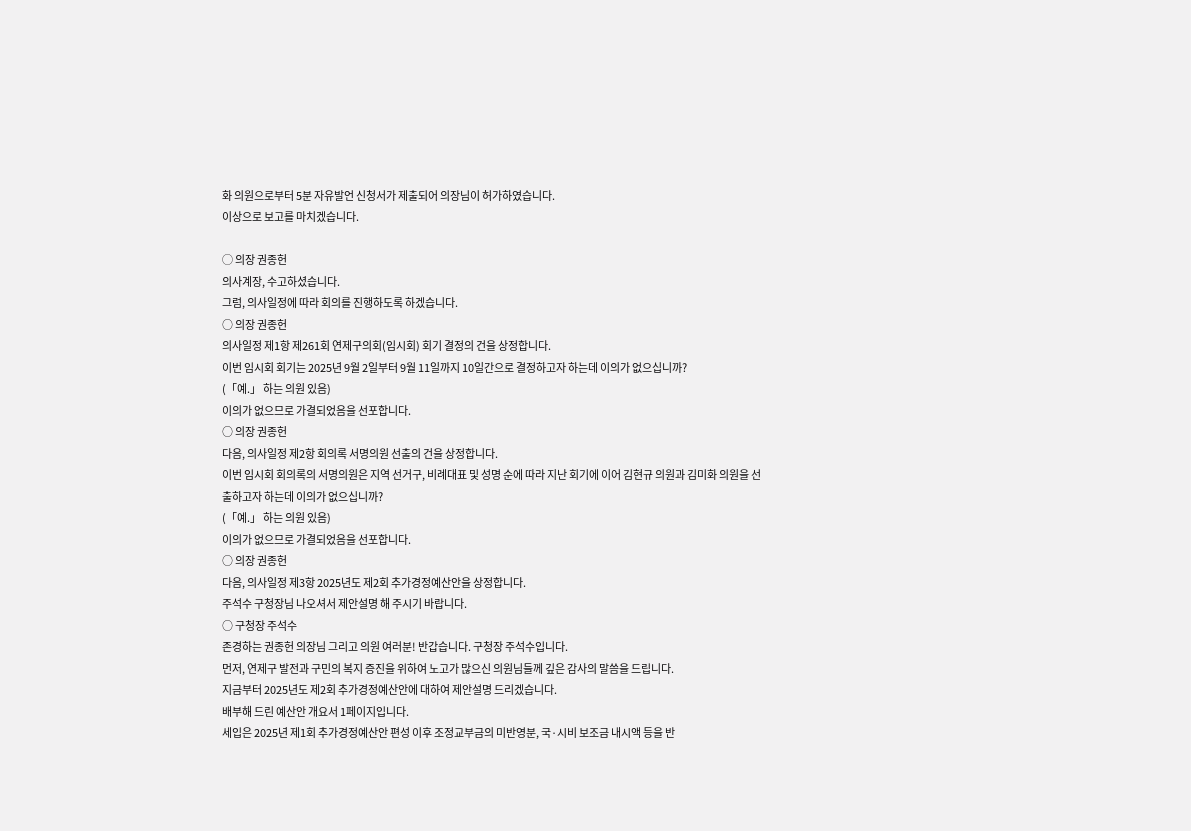화 의원으로부터 5분 자유발언 신청서가 제출되어 의장님이 허가하였습니다.
이상으로 보고를 마치겠습니다.

◯ 의장 권종헌
의사계장, 수고하셨습니다.
그럼, 의사일정에 따라 회의를 진행하도록 하겠습니다.
○ 의장 권종헌
의사일정 제1항 제261회 연제구의회(임시회) 회기 결정의 건을 상정합니다.
이번 임시회 회기는 2025년 9월 2일부터 9월 11일까지 10일간으로 결정하고자 하는데 이의가 없으십니까?
(「예.」 하는 의원 있음)
이의가 없으므로 가결되었음을 선포합니다.
○ 의장 권종헌
다음, 의사일정 제2항 회의록 서명의원 선출의 건을 상정합니다.
이번 임시회 회의록의 서명의원은 지역 선거구, 비례대표 및 성명 순에 따라 지난 회기에 이어 김현규 의원과 김미화 의원을 선출하고자 하는데 이의가 없으십니까?
(「예.」 하는 의원 있음)
이의가 없으므로 가결되었음을 선포합니다.
○ 의장 권종헌
다음, 의사일정 제3항 2025년도 제2회 추가경정예산안을 상정합니다.
주석수 구청장님 나오셔서 제안설명 해 주시기 바랍니다.
○ 구청장 주석수
존경하는 권종헌 의장님 그리고 의원 여러분! 반갑습니다. 구청장 주석수입니다.
먼저, 연제구 발전과 구민의 복지 증진을 위하여 노고가 많으신 의원님들께 깊은 감사의 말씀을 드립니다.
지금부터 2025년도 제2회 추가경정예산안에 대하여 제안설명 드리겠습니다.
배부해 드린 예산안 개요서 1페이지입니다.
세입은 2025년 제1회 추가경정예산안 편성 이후 조정교부금의 미반영분, 국·시비 보조금 내시액 등을 반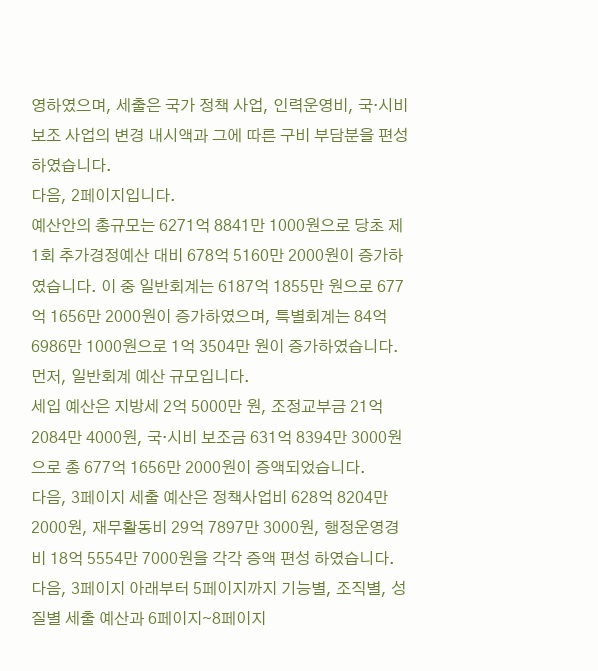영하였으며, 세출은 국가 정책 사업, 인력운영비, 국·시비 보조 사업의 변경 내시액과 그에 따른 구비 부담분을 편성하였습니다.
다음, 2페이지입니다.
예산안의 총규모는 6271억 8841만 1000원으로 당초 제1회 추가경정예산 대비 678억 5160만 2000원이 증가하였습니다. 이 중 일반회계는 6187억 1855만 원으로 677억 1656만 2000원이 증가하였으며, 특별회계는 84억 6986만 1000원으로 1억 3504만 원이 증가하였습니다.
먼저, 일반회계 예산 규모입니다.
세입 예산은 지방세 2억 5000만 원, 조정교부금 21억 2084만 4000원, 국·시비 보조금 631억 8394만 3000원으로 총 677억 1656만 2000원이 증액되었습니다.
다음, 3페이지 세출 예산은 정책사업비 628억 8204만 2000원, 재무활동비 29억 7897만 3000원, 행정운영경비 18억 5554만 7000원을 각각 증액 편성 하였습니다.
다음, 3페이지 아래부터 5페이지까지 기능별, 조직별, 성질별 세출 예산과 6페이지∼8페이지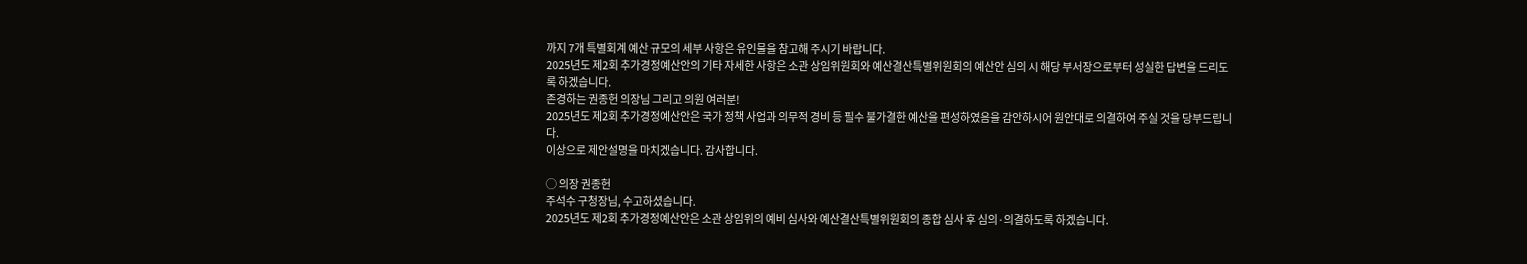까지 7개 특별회계 예산 규모의 세부 사항은 유인물을 참고해 주시기 바랍니다.
2025년도 제2회 추가경정예산안의 기타 자세한 사항은 소관 상임위원회와 예산결산특별위원회의 예산안 심의 시 해당 부서장으로부터 성실한 답변을 드리도록 하겠습니다.
존경하는 권종헌 의장님 그리고 의원 여러분!
2025년도 제2회 추가경정예산안은 국가 정책 사업과 의무적 경비 등 필수 불가결한 예산을 편성하였음을 감안하시어 원안대로 의결하여 주실 것을 당부드립니다.
이상으로 제안설명을 마치겠습니다. 감사합니다.

◯ 의장 권종헌
주석수 구청장님, 수고하셨습니다.
2025년도 제2회 추가경정예산안은 소관 상임위의 예비 심사와 예산결산특별위원회의 종합 심사 후 심의·의결하도록 하겠습니다.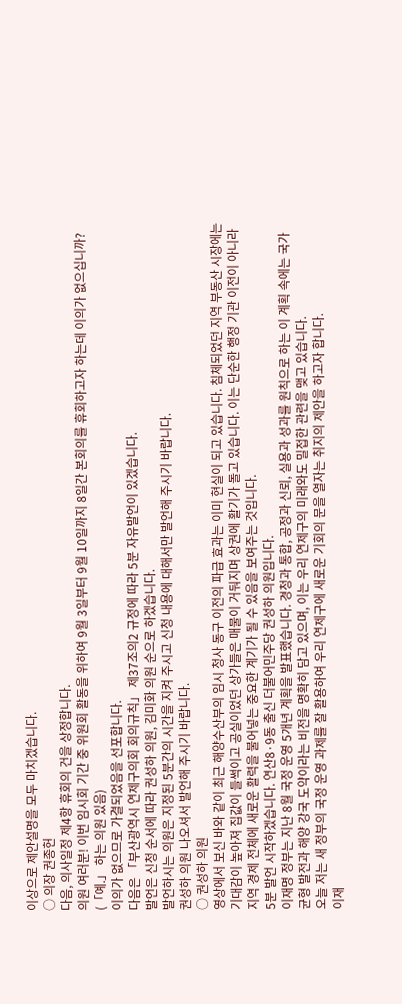이상으로 제안설명을 모두 마치겠습니다.
○ 의장 권종헌
다음, 의사일정 제4항 휴회의 건을 상정합니다.
의원 여러분! 이번 임시회 기간 중 위원회 활동을 위하여 9월 3일부터 9월 10일까지 8일간 본회의를 휴회하고자 하는데 이의가 없으십니까?
(「예.」 하는 의원 있음)
이의가 없으므로 가결되었음을 선포합니다.
다음은 「부산광역시 연제구의회 회의규칙」 제37조의2 규정에 따라 5분 자유발언이 있겠습니다.
발언은 신청 순서에 따라 권성하 의원, 김미화 의원 순으로 하겠습니다.
발언하시는 의원은 지정된 5분간의 시간을 지켜 주시고 신청 내용에 대해서만 발언해 주시기 바랍니다.
권성하 의원 나오셔서 발언해 주시기 바랍니다.
○ 권성하 의원
영상에서 보신 바와 같이 최근 해양수산부의 임시 청사 동구 이전의 파급 효과는 이미 현실이 되고 있습니다. 침체되었던 지역 부동산 시장에는 기대감이 높아져 집값이 들썩이고 공실이었던 상가들은 매물이 거둬지며 상권에 활기가 돌고 있습니다. 이는 단순한 행정 기관 이전이 아니라 지역 경제 전체에 새로운 활력을 불어넣는 중요한 계기가 될 수 있음을 보여주는 것입니다.
5분 발언 시작하겠습니다. 연산8·9동 출신 더불어민주당 권성하 의원입니다.
이재명 정부는 지난 8월 국정 운영 5개년 계획을 발표했습니다. 경청과 통합, 공정과 신뢰, 실용과 성과를 원칙으로 하는 이 계획 속에는 국가 균형 발전과 해양 강국 도약이라는 비전을 명확히 담고 있으며, 이는 우리 연제구의 미래와도 밀접한 관련을 맺고 있습니다.
오늘 저는 새 정부의 국정 운영 과제를 잘 활용하여 우리 연제구에 새로운 기회의 문을 열자는 취지의 제안을 하고자 합니다.
이재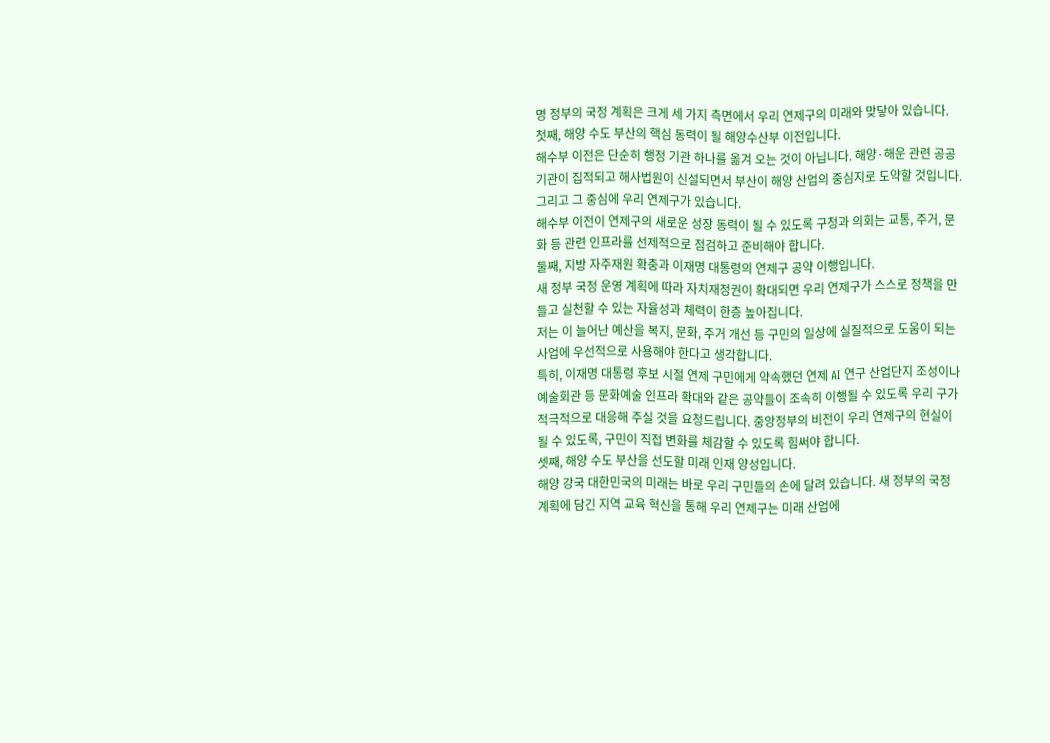명 정부의 국정 계획은 크게 세 가지 측면에서 우리 연제구의 미래와 맞닿아 있습니다.
첫째, 해양 수도 부산의 핵심 동력이 될 해양수산부 이전입니다.
해수부 이전은 단순히 행정 기관 하나를 옮겨 오는 것이 아닙니다. 해양·해운 관련 공공 기관이 집적되고 해사법원이 신설되면서 부산이 해양 산업의 중심지로 도약할 것입니다. 그리고 그 중심에 우리 연제구가 있습니다.
해수부 이전이 연제구의 새로운 성장 동력이 될 수 있도록 구청과 의회는 교통, 주거, 문화 등 관련 인프라를 선제적으로 점검하고 준비해야 합니다.
둘째, 지방 자주재원 확충과 이재명 대통령의 연제구 공약 이행입니다.
새 정부 국정 운영 계획에 따라 자치재정권이 확대되면 우리 연제구가 스스로 정책을 만들고 실천할 수 있는 자율성과 체력이 한층 높아집니다.
저는 이 늘어난 예산을 복지, 문화, 주거 개선 등 구민의 일상에 실질적으로 도움이 되는 사업에 우선적으로 사용해야 한다고 생각합니다.
특히, 이재명 대통령 후보 시절 연제 구민에게 약속했던 연제 AI 연구 산업단지 조성이나 예술회관 등 문화예술 인프라 확대와 같은 공약들이 조속히 이행될 수 있도록 우리 구가 적극적으로 대응해 주실 것을 요청드립니다. 중앙정부의 비전이 우리 연제구의 현실이 될 수 있도록, 구민이 직접 변화를 체감할 수 있도록 힘써야 합니다.
셋째, 해양 수도 부산을 선도할 미래 인재 양성입니다.
해양 강국 대한민국의 미래는 바로 우리 구민들의 손에 달려 있습니다. 새 정부의 국정 계획에 담긴 지역 교육 혁신을 통해 우리 연제구는 미래 산업에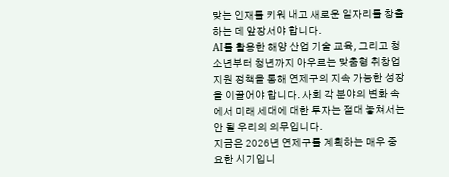맞는 인재를 키워 내고 새로운 일자리를 창출하는 데 앞장서야 합니다.
AI를 활용한 해양 산업 기술 교육, 그리고 청소년부터 청년까지 아우르는 맞춤형 취창업 지원 정책을 통해 연제구의 지속 가능한 성장을 이끌어야 합니다. 사회 각 분야의 변화 속에서 미래 세대에 대한 투자는 절대 놓쳐서는 안 될 우리의 의무입니다.
지금은 2026년 연제구를 계획하는 매우 중요한 시기입니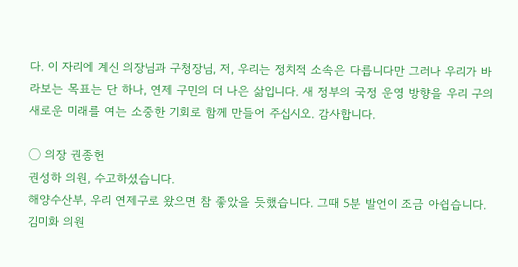다. 이 자리에 계신 의장님과 구청장님, 저, 우리는 정치적 소속은 다릅니다만 그러나 우리가 바라보는 목표는 단 하나, 연제 구민의 더 나은 삶입니다. 새 정부의 국정 운영 방향을 우리 구의 새로운 미래를 여는 소중한 기회로 함께 만들어 주십시오. 감사합니다.

◯ 의장 권종헌
권성하 의원, 수고하셨습니다.
해양수산부, 우리 연제구로 왔으면 참 좋았을 듯했습니다. 그때 5분 발언이 조금 아쉽습니다.
김미화 의원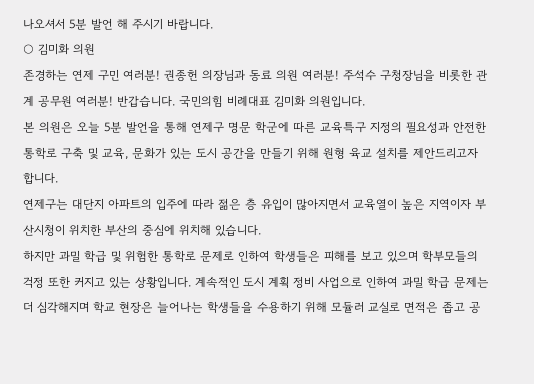나오셔서 5분 발언 해 주시기 바랍니다.
○ 김미화 의원
존경하는 연제 구민 여러분! 권종헌 의장님과 동료 의원 여러분! 주석수 구청장님을 비롯한 관계 공무원 여러분! 반갑습니다. 국민의힘 비례대표 김미화 의원입니다.
본 의원은 오늘 5분 발언을 통해 연제구 명문 학군에 따른 교육특구 지정의 필요성과 안전한 통학로 구축 및 교육, 문화가 있는 도시 공간을 만들기 위해 원형 육교 설치를 제안드리고자 합니다.
연제구는 대단지 아파트의 입주에 따라 젊은 층 유입이 많아지면서 교육열이 높은 지역이자 부산시청이 위치한 부산의 중심에 위치해 있습니다.
하지만 과밀 학급 및 위험한 통학로 문제로 인하여 학생들은 피해를 보고 있으며 학부모들의 걱정 또한 커지고 있는 상황입니다. 계속적인 도시 계획 정비 사업으로 인하여 과밀 학급 문제는 더 심각해지며 학교 현장은 늘어나는 학생들을 수용하기 위해 모듈러 교실로 면적은 좁고 공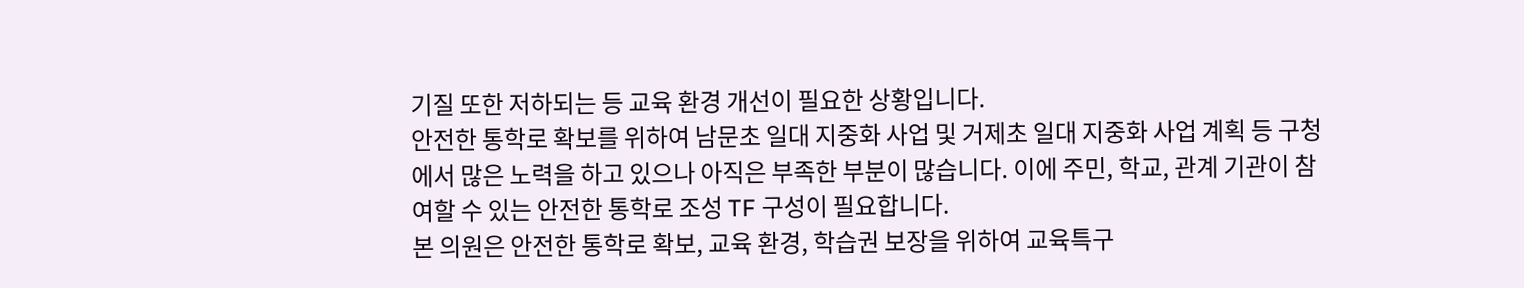기질 또한 저하되는 등 교육 환경 개선이 필요한 상황입니다.
안전한 통학로 확보를 위하여 남문초 일대 지중화 사업 및 거제초 일대 지중화 사업 계획 등 구청에서 많은 노력을 하고 있으나 아직은 부족한 부분이 많습니다. 이에 주민, 학교, 관계 기관이 참여할 수 있는 안전한 통학로 조성 TF 구성이 필요합니다.
본 의원은 안전한 통학로 확보, 교육 환경, 학습권 보장을 위하여 교육특구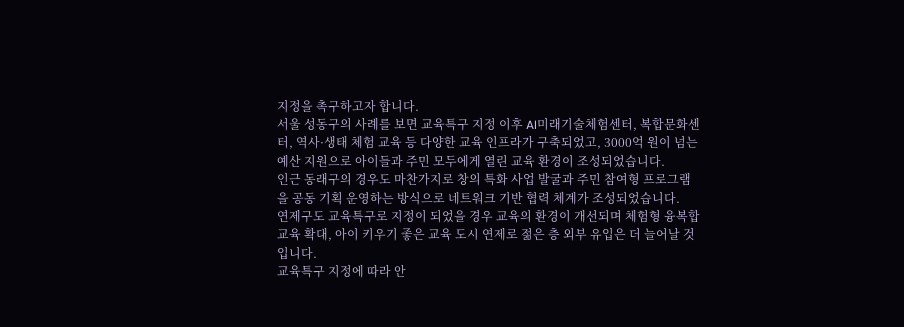지정을 촉구하고자 합니다.
서울 성동구의 사례를 보면 교육특구 지정 이후 AI미래기술체험센터, 복합문화센터, 역사·생태 체험 교육 등 다양한 교육 인프라가 구축되었고, 3000억 원이 넘는 예산 지원으로 아이들과 주민 모두에게 열린 교육 환경이 조성되었습니다.
인근 동래구의 경우도 마찬가지로 창의 특화 사업 발굴과 주민 참여형 프로그램을 공동 기획 운영하는 방식으로 네트워크 기반 협력 체계가 조성되었습니다.
연제구도 교육특구로 지정이 되었을 경우 교육의 환경이 개선되며 체험형 융복합 교육 확대, 아이 키우기 좋은 교육 도시 연제로 젊은 층 외부 유입은 더 늘어날 것입니다.
교육특구 지정에 따라 안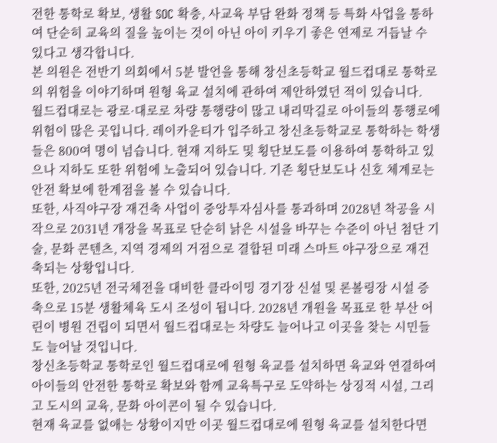전한 통학로 확보, 생활 SOC 확충, 사교육 부담 완화 정책 등 특화 사업을 통하여 단순히 교육의 질을 높이는 것이 아닌 아이 키우기 좋은 연제로 거듭날 수 있다고 생각합니다.
본 의원은 전반기 의회에서 5분 발언을 통해 창신초등학교 월드컵대로 통학로의 위험을 이야기하며 원형 육교 설치에 관하여 제안하였던 적이 있습니다.
월드컵대로는 광로·대로로 차량 통행량이 많고 내리막길로 아이들의 통행로에 위험이 많은 곳입니다. 레이카운티가 입주하고 창신초등학교로 통학하는 학생들은 800여 명이 넘습니다. 현재 지하도 및 횡단보도를 이용하여 통학하고 있으나 지하도 또한 위험에 노출되어 있습니다. 기존 횡단보도나 신호 체계로는 안전 확보에 한계점을 볼 수 있습니다.
또한, 사직야구장 재건축 사업이 중앙투자심사를 통과하며 2028년 착공을 시작으로 2031년 개장을 목표로 단순히 낡은 시설을 바꾸는 수준이 아닌 첨단 기술, 문화 콘텐츠, 지역 경제의 거점으로 결합된 미래 스마트 야구장으로 재건축되는 상황입니다.
또한, 2025년 전국체전을 대비한 클라이밍 경기장 신설 및 론볼링장 시설 증축으로 15분 생활체육 도시 조성이 됩니다. 2028년 개원을 목표로 한 부산 어린이 병원 건립이 되면서 월드컵대로는 차량도 늘어나고 이곳을 찾는 시민들도 늘어날 것입니다.
창신초등학교 통학로인 월드컵대로에 원형 육교를 설치하면 육교와 연결하여 아이들의 안전한 통학로 확보와 함께 교육특구로 도약하는 상징적 시설, 그리고 도시의 교육, 문화 아이콘이 될 수 있습니다.
현재 육교를 없애는 상황이지만 이곳 월드컵대로에 원형 육교를 설치한다면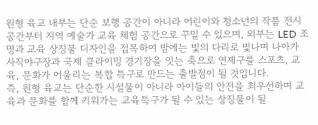원형 육교 내부는 단순 보행 공간이 아니라 어린이와 청소년의 작품 전시 공간부터 지역 예술가 교육 체험 공간으로 꾸밀 수 있으며, 외부는 LED 조명과 교육 상징물 디자인을 접목하여 밤에는 빛의 다리로 빛나며 나아가 사직야구장과 국제 클라이밍 경기장을 잇는 축으로 연제구를 스포츠, 교육, 문화가 어울리는 복합 특구로 만드는 출발점이 될 것입니다.
즉, 원형 육교는 단순한 시설물이 아니라 아이들의 안전을 최우선하며 교육과 문화를 함께 키워가는 교육특구가 될 수 있는 상징물이 될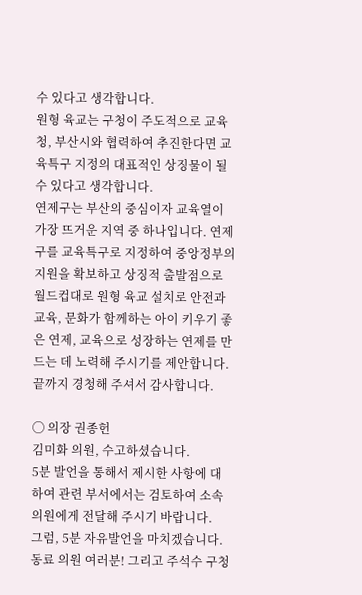수 있다고 생각합니다.
원형 육교는 구청이 주도적으로 교육청, 부산시와 협력하여 추진한다면 교육특구 지정의 대표적인 상징물이 될 수 있다고 생각합니다.
연제구는 부산의 중심이자 교육열이 가장 뜨거운 지역 중 하나입니다. 연제구를 교육특구로 지정하여 중앙정부의 지원을 확보하고 상징적 출발점으로 월드컵대로 원형 육교 설치로 안전과 교육, 문화가 함께하는 아이 키우기 좋은 연제, 교육으로 성장하는 연제를 만드는 데 노력해 주시기를 제안합니다. 끝까지 경청해 주셔서 감사합니다.

◯ 의장 권종헌
김미화 의원, 수고하셨습니다.
5분 발언을 통해서 제시한 사항에 대하여 관련 부서에서는 검토하여 소속 의원에게 전달해 주시기 바랍니다.
그럼, 5분 자유발언을 마치겠습니다.
동료 의원 여러분! 그리고 주석수 구청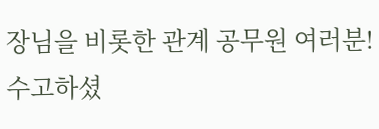장님을 비롯한 관계 공무원 여러분! 수고하셨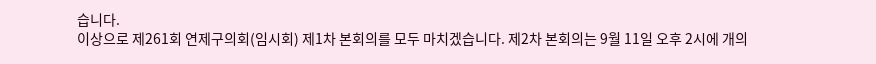습니다.
이상으로 제261회 연제구의회(임시회) 제1차 본회의를 모두 마치겠습니다. 제2차 본회의는 9월 11일 오후 2시에 개의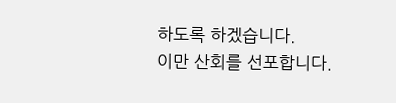하도록 하겠습니다.
이만 산회를 선포합니다.